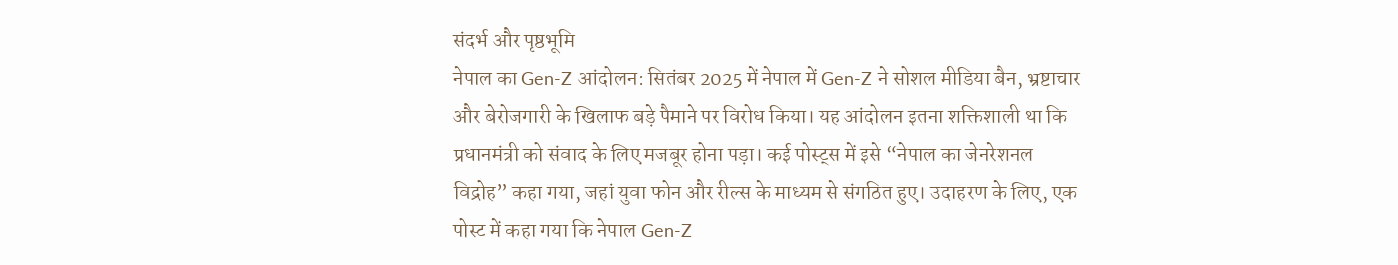संदर्भ और पृष्ठभूमि
नेपाल का Gen-Z आंदोलन: सितंबर 2025 में नेपाल में Gen-Z ने सोशल मीडिया बैन, भ्रष्टाचार और बेरोजगारी के खिलाफ बड़े पैमाने पर विरोध किया। यह आंदोलन इतना शक्तिशाली था कि प्रधानमंत्री को संवाद के लिए मजबूर होना पड़ा। कई पोस्ट्स में इसे “नेपाल का जेनरेशनल विद्रोह” कहा गया, जहां युवा फोन और रील्स के माध्यम से संगठित हुए। उदाहरण के लिए, एक पोस्ट में कहा गया कि नेपाल Gen-Z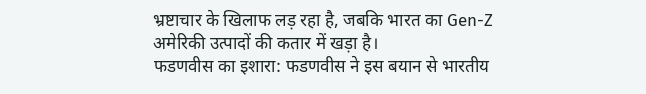भ्रष्टाचार के खिलाफ लड़ रहा है, जबकि भारत का Gen-Z अमेरिकी उत्पादों की कतार में खड़ा है।
फडणवीस का इशारा: फडणवीस ने इस बयान से भारतीय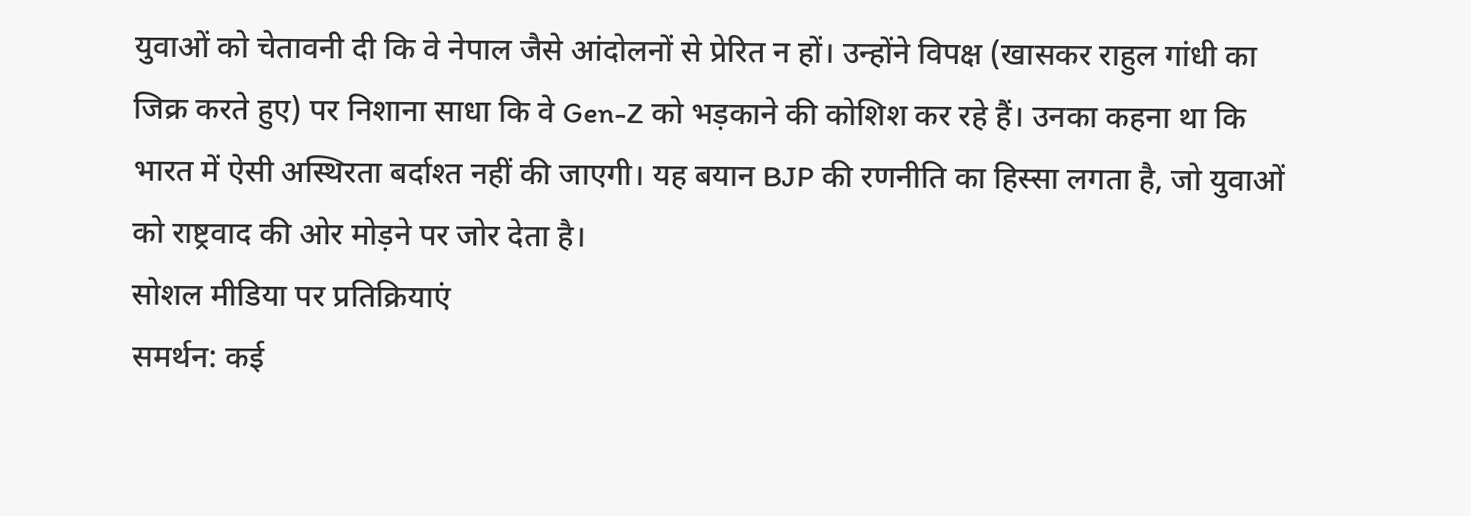युवाओं को चेतावनी दी कि वे नेपाल जैसे आंदोलनों से प्रेरित न हों। उन्होंने विपक्ष (खासकर राहुल गांधी का जिक्र करते हुए) पर निशाना साधा कि वे Gen-Z को भड़काने की कोशिश कर रहे हैं। उनका कहना था कि भारत में ऐसी अस्थिरता बर्दाश्त नहीं की जाएगी। यह बयान BJP की रणनीति का हिस्सा लगता है, जो युवाओं को राष्ट्रवाद की ओर मोड़ने पर जोर देता है।
सोशल मीडिया पर प्रतिक्रियाएं
समर्थन: कई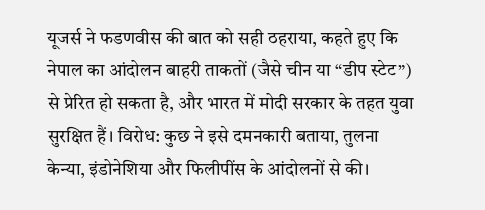यूजर्स ने फडणवीस की बात को सही ठहराया, कहते हुए कि नेपाल का आंदोलन बाहरी ताकतों (जैसे चीन या “डीप स्टेट”) से प्रेरित हो सकता है, और भारत में मोदी सरकार के तहत युवा सुरक्षित हैं। विरोध: कुछ ने इसे दमनकारी बताया, तुलना केन्या, इंडोनेशिया और फिलीपींस के आंदोलनों से की।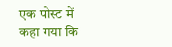एक पोस्ट में कहा गया कि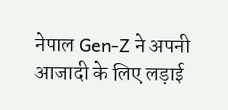नेपाल Gen-Z ने अपनी आजादी के लिए लड़ाई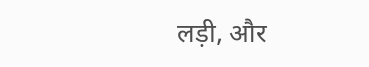लड़ी, और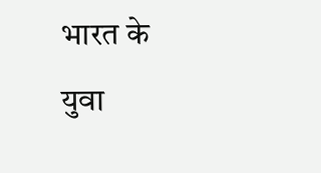भारत के युवा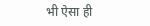भी ऐसा ही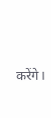करेंगे।